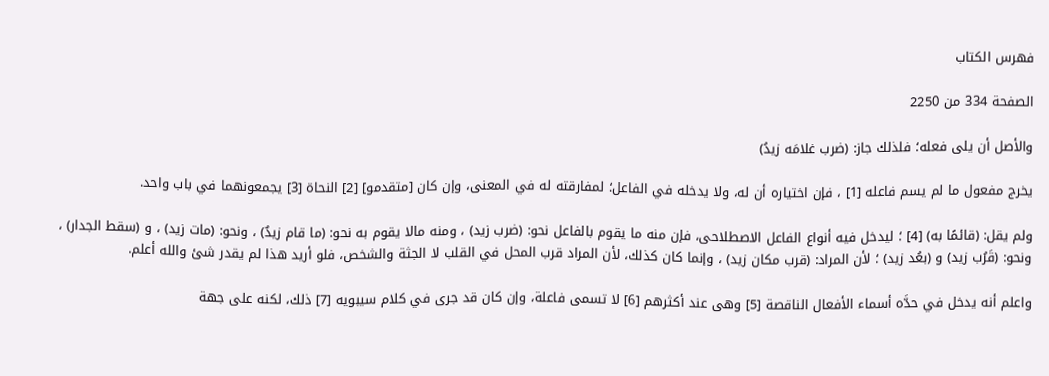فهرس الكتاب

الصفحة 334 من 2250

والأصل أن يلى فعله؛ فلذلك جاز: (ضرب غلامَه زيدُ)

يخرج مفعول ما لم يسم فاعله [1] ، فإن اختياره أن له، ولا يدخله في الفاعل؛ لمفارقته له في المعنى، وإن كان [متقدمو] [2] النحاة [3] يجمعونهما في باب واحد.

ولم يقل: (قائمًا به) [4] ؛ ليدخل فيه أنواع الفاعل الاصطلاحى، فإن منه ما يقوم بالفاعل نحو: (ضرب زيد) ، ومنه مالا يقوم به نحو: (ما قام زيدٌ) ، ونحو: (مات زيد) ، و (سقط الجدار) ، ونحو: (قَرُب زيد) و (بعُد زيد) ؛ لأن المراد: (قرب مكان زيد) ، وإنما كان كذلك، لأن المراد قرب المحل في القلب لا الجثة والشخص، فلو أريد هذا لم يقدر شئ والله أعلم.

واعلم أنه يدخل في حدَّه أسماء الأفعال الناقصة [5] وهى عند أكثرهم [6] لا تسمى فاعلة، وإن كان قد جرى في كلام سيبويه [7] ذلك، لكنه على جهة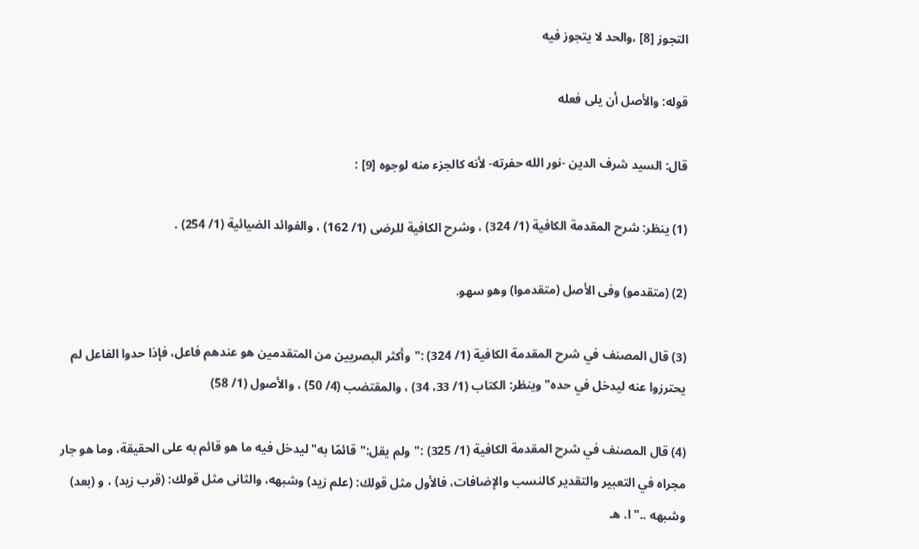التجوز [8] ،والحد لا يتجوز فيه

قوله: والأصل أن يلى فعله

قال: السيد شرف الدين -نور الله حفرته- لأنه كالجزء منه لوجوه [9] :

(1) ينظر: شرح المقدمة الكافية (1/ 324) ، وشرح الكافية للرضى (1/ 162) ، والفوائد الضيائية (1/ 254) .

(2) (متقدمو) وفى الأصل (متقدموا) وهو سهو.

(3) قال المصنف في شرح المقدمة الكافية (1/ 324) :"وأكثر البصريين من المتقدمين هو عندهم فاعل، فإذا حدوا الفاعل لم يحترزوا عنه ليدخل في حده"وينظر: الكتاب (1/ 33، 34) ، والمقتضب (4/ 50) ، والأصول (1/ 58)

(4) قال المصنف في شرح المقدمة الكافية (1/ 325) :"ولم يقل:"قائمًا به"ليدخل فيه ما هو قائم به على الحقيقة، وما هو جار مجراه في التعبير والتقدير كالنسب والإضافات، فالأول مثل قولك: (علم زيد) وشبهه، والثانى مثل قولك: (قرب زيد) ، و (بعد) وشبهه .."ا. هـ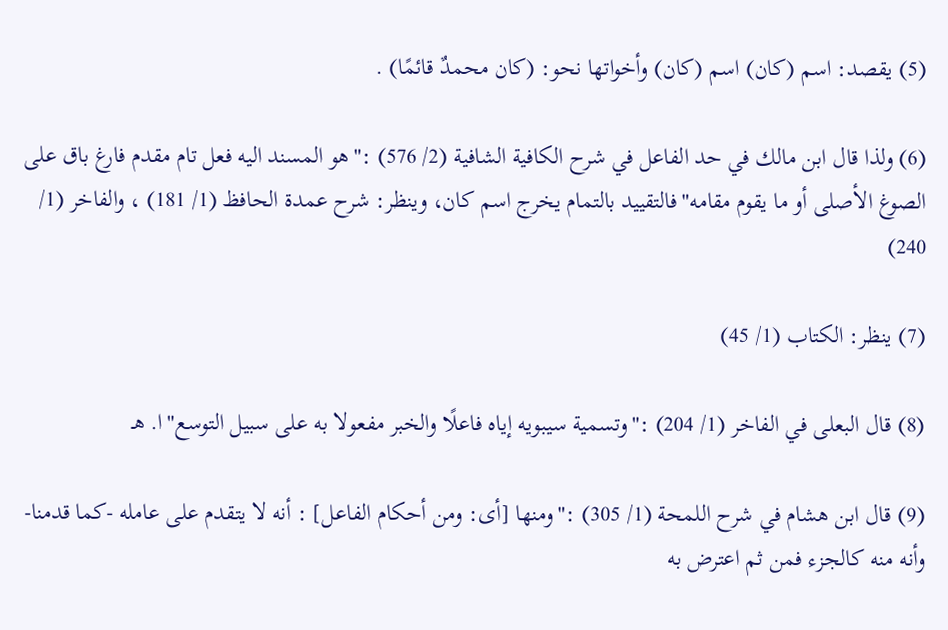(5) يقصد: اسم (كان) اسم (كان) وأخواتها نحو: (كان محمدٌ قائمًا) .

(6) ولذا قال ابن مالك في حد الفاعل في شرح الكافية الشافية (2/ 576) :"هو المسند اليه فعل تام مقدم فارغ باق على الصوغ الأصلى أو ما يقوم مقامه"فالتقييد بالتمام يخرج اسم كان، وينظر: شرح عمدة الحافظ (1/ 181) ، والفاخر (1/ 240)

(7) ينظر: الكتاب (1/ 45)

(8) قال البعلى في الفاخر (1/ 204) :"وتسمية سيبويه إياه فاعلًا والخبر مفعولا به على سبيل التوسع"ا. هـ

(9) قال ابن هشام في شرح اللمحة (1/ 305) :"ومنها [أى: ومن أحكام الفاعل] : أنه لا يتقدم على عامله -كما قدمنا- وأنه منه كالجزء فمن ثم اعترض به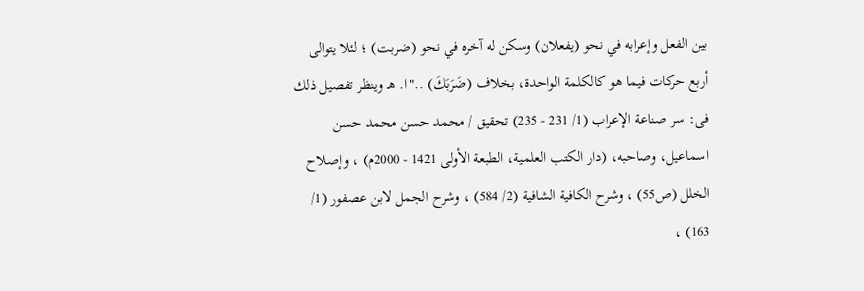بين الفعل وإعرابه في نحو (يفعلان) وسكن له آخره في نحو (ضربت) ؛ لئلا يتوالى أربع حركات فيما هو كالكلمة الواحدة، بخلاف (ضَرَبَكَ) .."ا. هـ وينظر تفصيل ذلك فى: سر صناعة الإعراب (1/ 231 - 235) تحقيق / محمد حسن محمد حسن اسماعيل، وصاحبه، (دار الكتب العلمية، الطبعة الأولى 1421 - 2000م) ، وإصلاح الخلل (ص55) ، وشرح الكافية الشافية (2/ 584) ، وشرح الجمل لابن عصفور (1/ 163) ،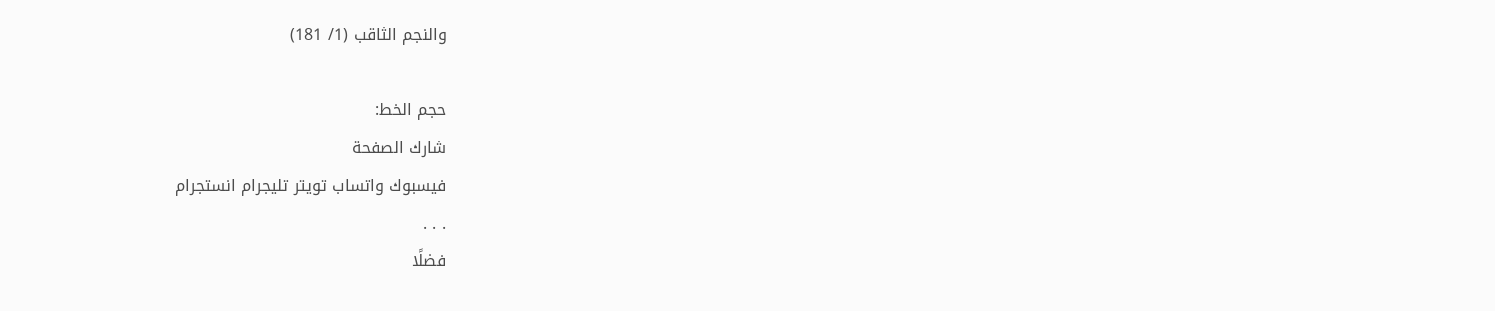والنجم الثاقب (1/ 181)

حجم الخط:
شارك الصفحة
فيسبوك واتساب تويتر تليجرام انستجرام
. . .
فضلًا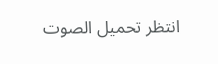انتظر تحميل الصوت